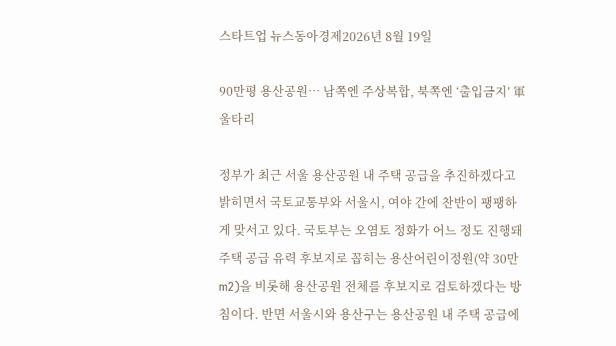스타트업 뉴스동아경제2026년 8월 19일

90만평 용산공원… 남쪽엔 주상복합, 북쪽엔 ‘출입금지’ 軍울타리

정부가 최근 서울 용산공원 내 주택 공급을 추진하겠다고 밝히면서 국토교통부와 서울시, 여야 간에 찬반이 팽팽하게 맞서고 있다. 국토부는 오염토 정화가 어느 정도 진행돼 주택 공급 유력 후보지로 꼽히는 용산어린이정원(약 30만 m2)을 비롯해 용산공원 전체를 후보지로 검토하겠다는 방침이다. 반면 서울시와 용산구는 용산공원 내 주택 공급에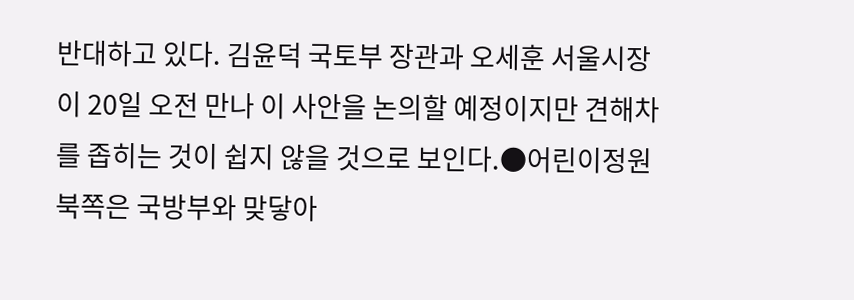반대하고 있다. 김윤덕 국토부 장관과 오세훈 서울시장이 20일 오전 만나 이 사안을 논의할 예정이지만 견해차를 좁히는 것이 쉽지 않을 것으로 보인다.●어린이정원 북쪽은 국방부와 맞닿아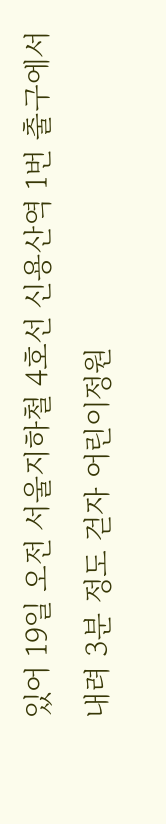있어 19일 오전 서울지하철 4호선 신용산역 1번 출구에서 내려 3분 정도 걷자 어린이정원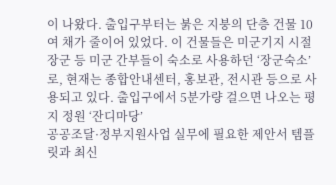이 나왔다. 출입구부터는 붉은 지붕의 단층 건물 10여 채가 줄이어 있었다. 이 건물들은 미군기지 시절 장군 등 미군 간부들이 숙소로 사용하던 ‘장군숙소’로, 현재는 종합안내센터, 홍보관, 전시관 등으로 사용되고 있다. 출입구에서 5분가량 걸으면 나오는 평지 정원 ‘잔디마당’
공공조달·정부지원사업 실무에 필요한 제안서 템플릿과 최신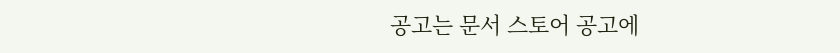공고는 문서 스토어 공고에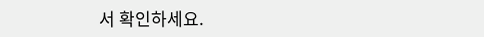서 확인하세요.